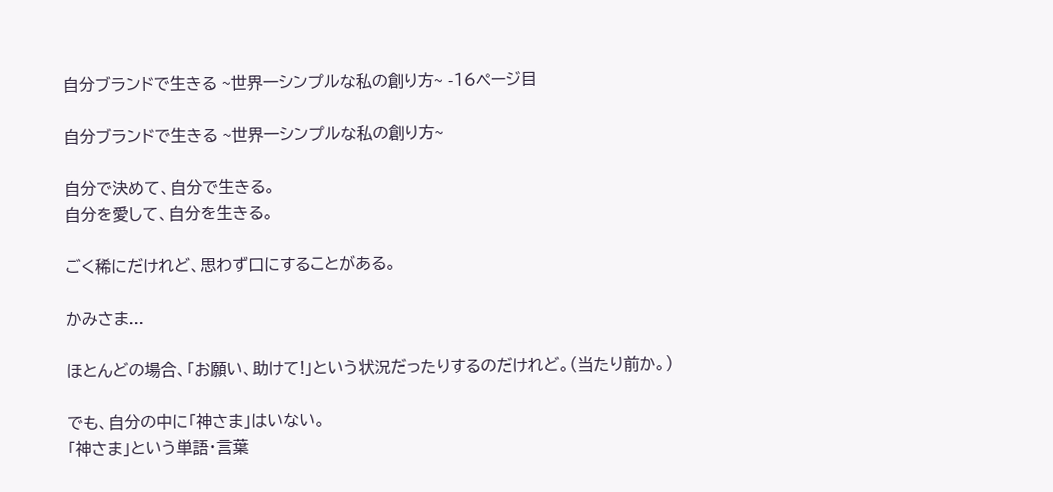自分ブランドで生きる ~世界一シンプルな私の創り方~ -16ページ目

自分ブランドで生きる ~世界一シンプルな私の創り方~

自分で決めて、自分で生きる。
自分を愛して、自分を生きる。

ごく稀にだけれど、思わず口にすることがある。

かみさま...

ほとんどの場合、「お願い、助けて!」という状況だったりするのだけれど。(当たり前か。)

でも、自分の中に「神さま」はいない。
「神さま」という単語・言葉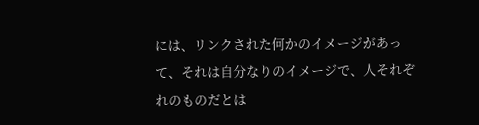には、リンクされた何かのイメージがあって、それは自分なりのイメージで、人それぞれのものだとは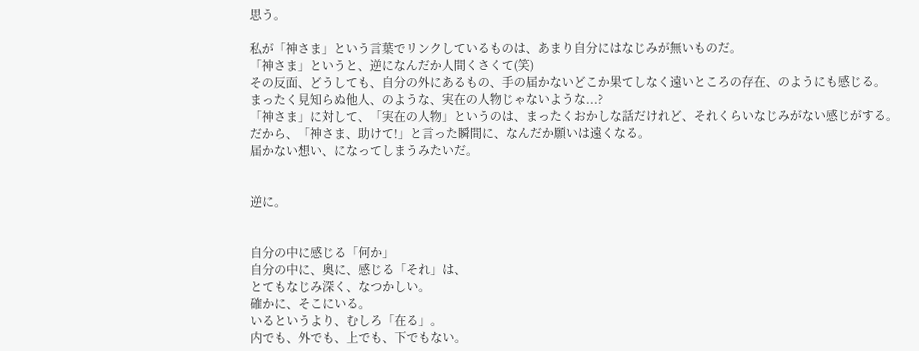思う。

私が「神さま」という言葉でリンクしているものは、あまり自分にはなじみが無いものだ。
「神さま」というと、逆になんだか人間くさくて(笑)
その反面、どうしても、自分の外にあるもの、手の届かないどこか果てしなく遠いところの存在、のようにも感じる。
まったく見知らぬ他人、のような、実在の人物じゃないような...?
「神さま」に対して、「実在の人物」というのは、まったくおかしな話だけれど、それくらいなじみがない感じがする。
だから、「神さま、助けて!」と言った瞬間に、なんだか願いは遠くなる。
届かない想い、になってしまうみたいだ。


逆に。


自分の中に感じる「何か」
自分の中に、奥に、感じる「それ」は、
とてもなじみ深く、なつかしい。
確かに、そこにいる。
いるというより、むしろ「在る」。
内でも、外でも、上でも、下でもない。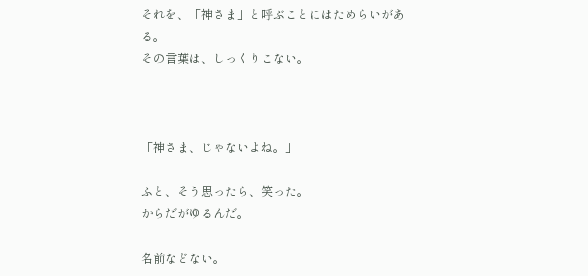それを、「神さま」と呼ぶことにはためらいがある。
その言葉は、しっくりこない。



「神さま、じゃないよね。」

ふと、そう思ったら、笑った。
からだがゆるんだ。

名前などない。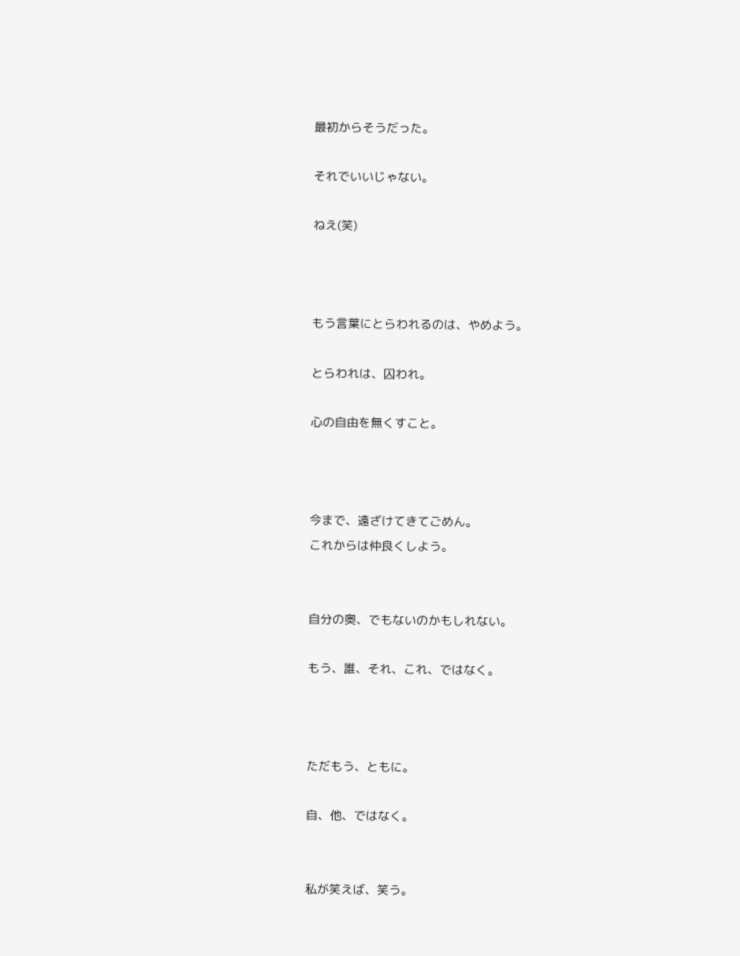最初からそうだった。

それでいいじゃない。

ねえ(笑)



もう言葉にとらわれるのは、やめよう。

とらわれは、囚われ。

心の自由を無くすこと。



今まで、遠ざけてきてごめん。
これからは仲良くしよう。


自分の奥、でもないのかもしれない。

もう、誰、それ、これ、ではなく。



ただもう、ともに。

自、他、ではなく。


私が笑えば、笑う。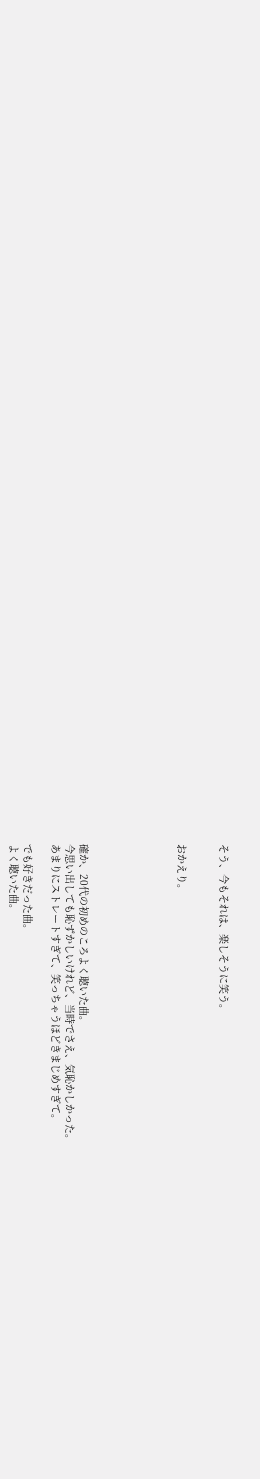そう、今もそれは、楽しそうに笑う。


おかえり。






確か、20代の初めのころよく聴いた曲。
今思い出しても恥ずかしいけれど、当時でさえ、気恥かしかった。
あまりにストレートすぎて、笑っちゃうほどきまじめすぎて。

でも好きだった曲。
よく聴いた曲。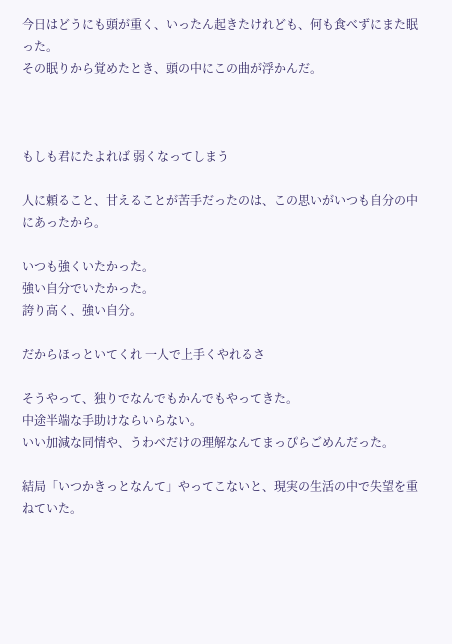今日はどうにも頭が重く、いったん起きたけれども、何も食べずにまた眠った。
その眠りから覚めたとき、頭の中にこの曲が浮かんだ。



もしも君にたよれば 弱くなってしまう

人に頼ること、甘えることが苦手だったのは、この思いがいつも自分の中にあったから。

いつも強くいたかった。
強い自分でいたかった。
誇り高く、強い自分。

だからほっといてくれ 一人で上手くやれるさ

そうやって、独りでなんでもかんでもやってきた。
中途半端な手助けならいらない。
いい加減な同情や、うわべだけの理解なんてまっぴらごめんだった。

結局「いつかきっとなんて」やってこないと、現実の生活の中で失望を重ねていた。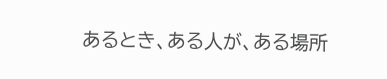あるとき、ある人が、ある場所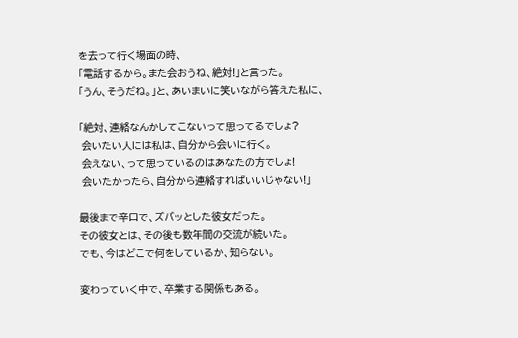を去って行く場面の時、
「電話するから。また会おうね、絶対!」と言った。
「うん、そうだね。」と、あいまいに笑いながら答えた私に、

「絶対、連絡なんかしてこないって思ってるでしょ?
 会いたい人には私は、自分から会いに行く。
 会えない、って思っているのはあなたの方でしょ!
 会いたかったら、自分から連絡すればいいじゃない!」

最後まで辛口で、ズバッとした彼女だった。
その彼女とは、その後も数年間の交流が続いた。
でも、今はどこで何をしているか、知らない。

変わっていく中で、卒業する関係もある。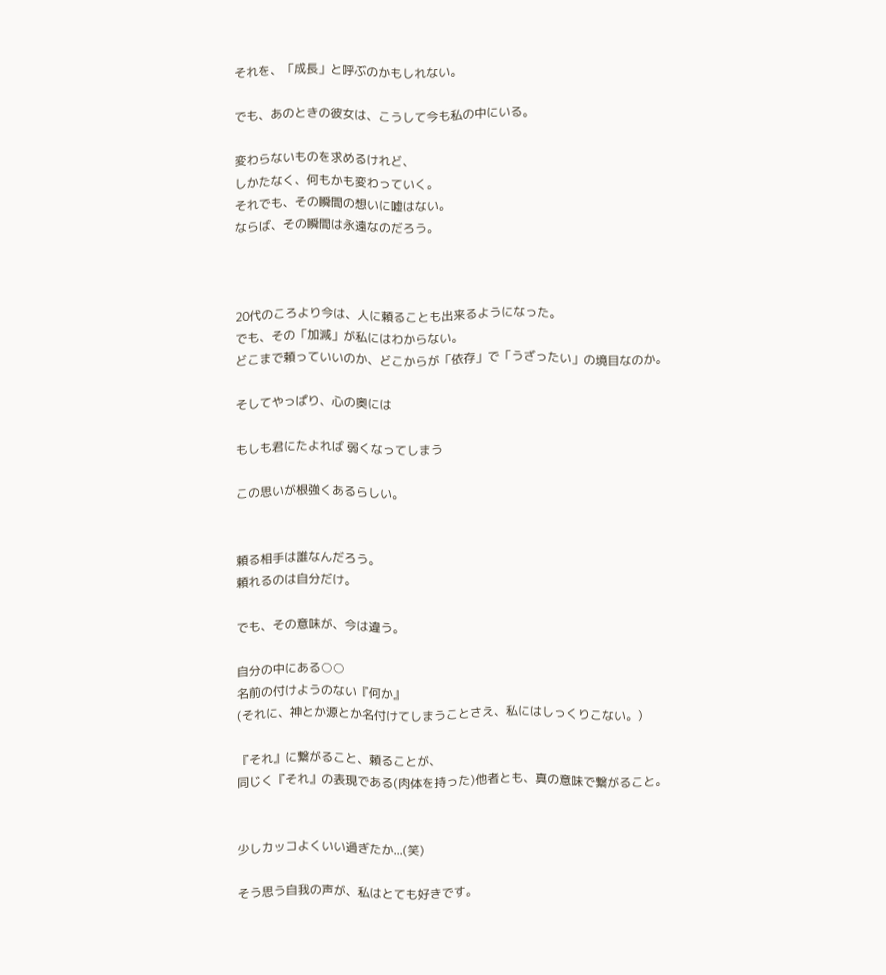それを、「成長」と呼ぶのかもしれない。

でも、あのときの彼女は、こうして今も私の中にいる。

変わらないものを求めるけれど、
しかたなく、何もかも変わっていく。
それでも、その瞬間の想いに嘘はない。
ならば、その瞬間は永遠なのだろう。



20代のころより今は、人に頼ることも出来るようになった。
でも、その「加減」が私にはわからない。
どこまで頼っていいのか、どこからが「依存」で「うざったい」の境目なのか。

そしてやっぱり、心の奥には

もしも君にたよれば 弱くなってしまう

この思いが根強くあるらしい。


頼る相手は誰なんだろう。
頼れるのは自分だけ。

でも、その意味が、今は違う。

自分の中にある○○
名前の付けようのない『何か』
(それに、神とか源とか名付けてしまうことさえ、私にはしっくりこない。)

『それ』に繋がること、頼ることが、
同じく『それ』の表現である(肉体を持った)他者とも、真の意味で繋がること。


少しカッコよくいい過ぎたか...(笑)

そう思う自我の声が、私はとても好きです。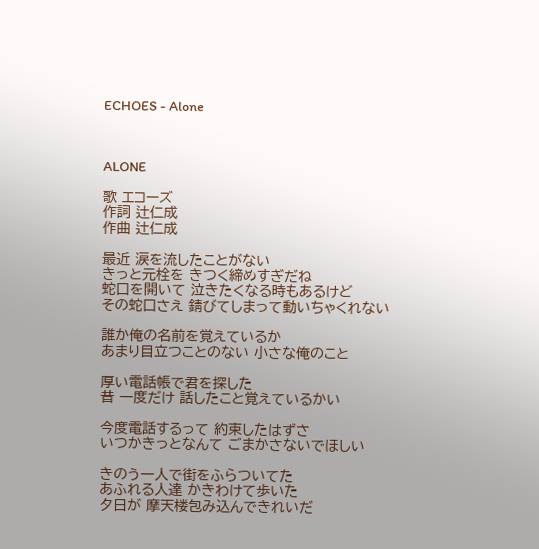ECHOES - Alone



ALONE

歌 エコーズ
作詞 辻仁成
作曲 辻仁成

最近 涙を流したことがない
きっと元栓を きつく締めすぎだね
蛇口を開いて 泣きたくなる時もあるけど
その蛇口さえ 錆びてしまって動いちゃくれない

誰か俺の名前を覚えているか
あまり目立つことのない 小さな俺のこと

厚い電話帳で君を探した
昔 一度だけ 話したこと覚えているかい

今度電話するって 約束したはずさ
いつかきっとなんて ごまかさないでほしい

きのう一人で街をふらついてた
あふれる人達 かきわけて歩いた
夕日が 摩天楼包み込んできれいだ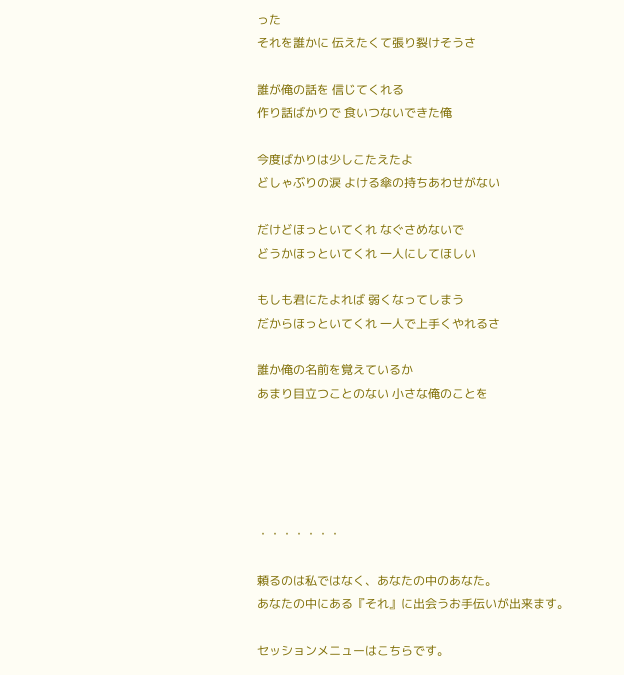った
それを誰かに 伝えたくて張り裂けそうさ

誰が俺の話を 信じてくれる
作り話ばかりで 食いつないできた俺

今度ばかりは少しこたえたよ
どしゃぶりの涙 よける傘の持ちあわせがない

だけどほっといてくれ なぐさめないで
どうかほっといてくれ 一人にしてほしい

もしも君にたよれば 弱くなってしまう
だからほっといてくれ 一人で上手くやれるさ

誰か俺の名前を覚えているか
あまり目立つことのない 小さな俺のことを





・・・・・・・

頼るのは私ではなく、あなたの中のあなた。
あなたの中にある『それ』に出会うお手伝いが出来ます。

セッションメニューはこちらです。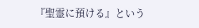『聖霊に預ける』という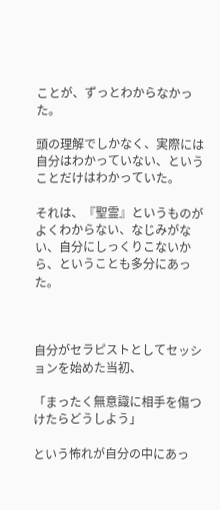ことが、ずっとわからなかった。

頭の理解でしかなく、実際には自分はわかっていない、ということだけはわかっていた。

それは、『聖霊』というものがよくわからない、なじみがない、自分にしっくりこないから、ということも多分にあった。



自分がセラピストとしてセッションを始めた当初、

「まったく無意識に相手を傷つけたらどうしよう」

という怖れが自分の中にあっ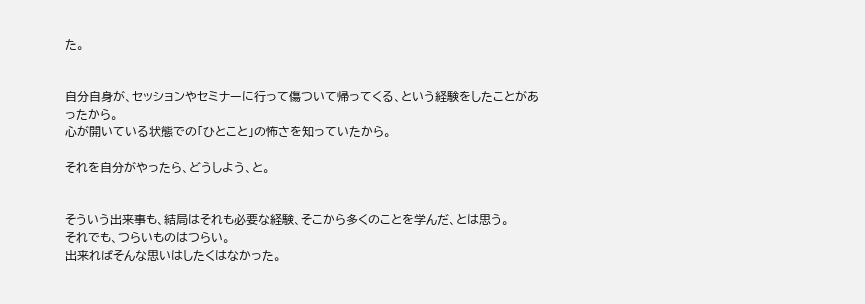た。


自分自身が、セッションやセミナーに行って傷ついて帰ってくる、という経験をしたことがあったから。
心が開いている状態での「ひとこと」の怖さを知っていたから。

それを自分がやったら、どうしよう、と。


そういう出来事も、結局はそれも必要な経験、そこから多くのことを学んだ、とは思う。
それでも、つらいものはつらい。
出来ればそんな思いはしたくはなかった。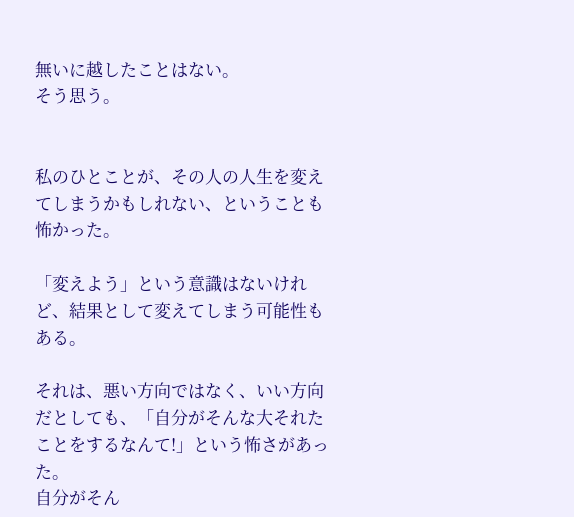無いに越したことはない。
そう思う。


私のひとことが、その人の人生を変えてしまうかもしれない、ということも怖かった。

「変えよう」という意識はないけれど、結果として変えてしまう可能性もある。

それは、悪い方向ではなく、いい方向だとしても、「自分がそんな大それたことをするなんて!」という怖さがあった。
自分がそん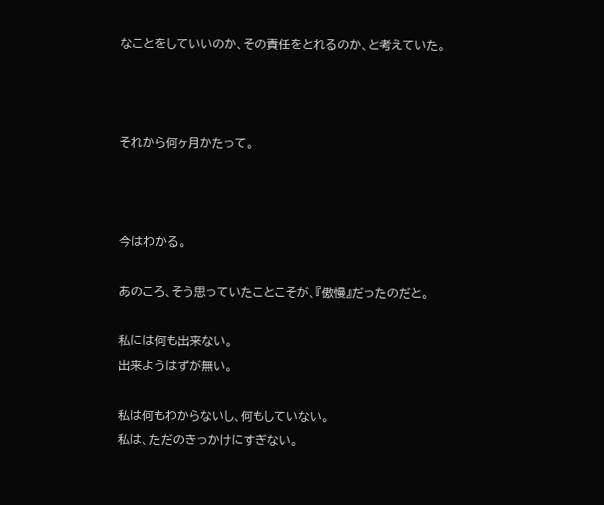なことをしていいのか、その責任をとれるのか、と考えていた。



それから何ヶ月かたって。



今はわかる。

あのころ、そう思っていたことこそが、『傲慢』だったのだと。

私には何も出来ない。
出来ようはずが無い。

私は何もわからないし、何もしていない。
私は、ただのきっかけにすぎない。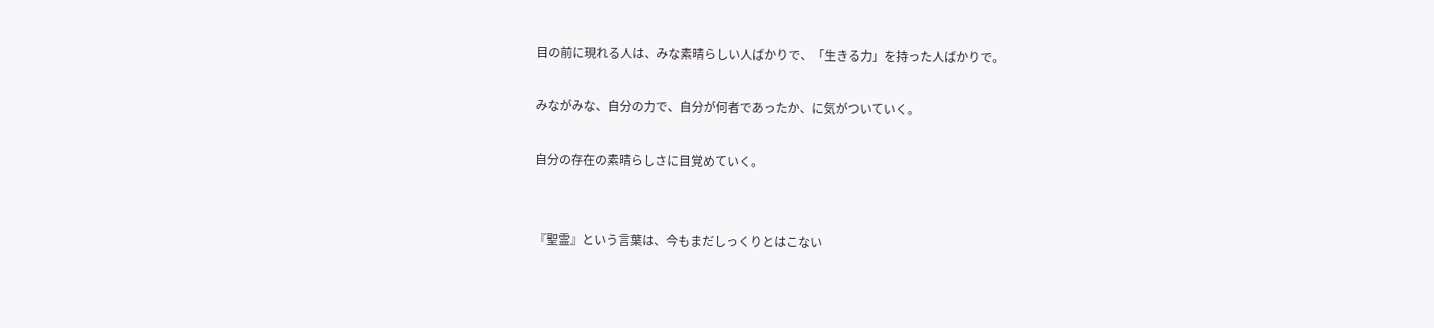目の前に現れる人は、みな素晴らしい人ばかりで、「生きる力」を持った人ばかりで。

みながみな、自分の力で、自分が何者であったか、に気がついていく。

自分の存在の素晴らしさに目覚めていく。


『聖霊』という言葉は、今もまだしっくりとはこない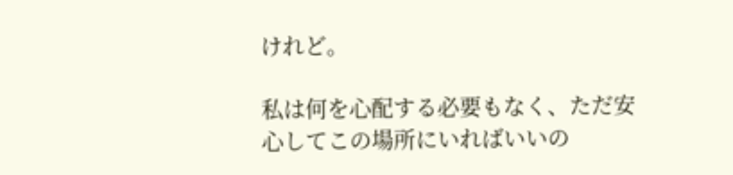けれど。

私は何を心配する必要もなく、ただ安心してこの場所にいればいいの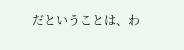だということは、わ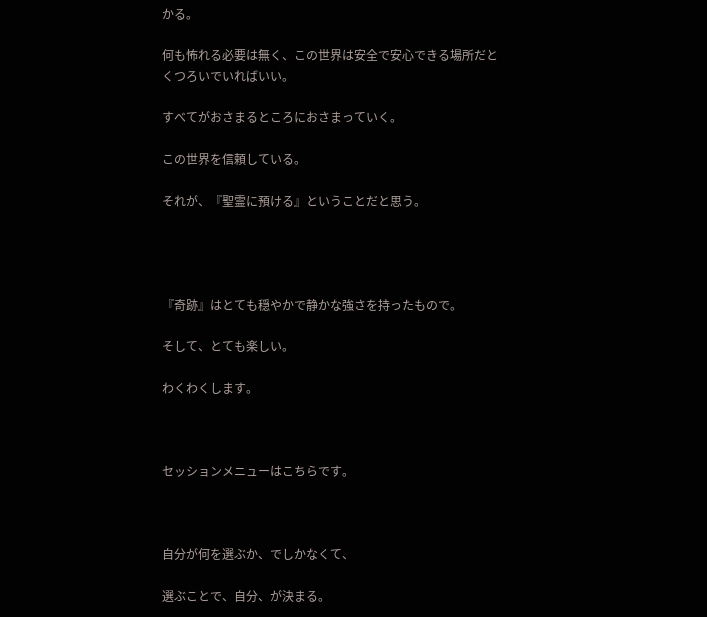かる。

何も怖れる必要は無く、この世界は安全で安心できる場所だとくつろいでいればいい。

すべてがおさまるところにおさまっていく。

この世界を信頼している。

それが、『聖霊に預ける』ということだと思う。




『奇跡』はとても穏やかで静かな強さを持ったもので。

そして、とても楽しい。

わくわくします。



セッションメニューはこちらです。



自分が何を選ぶか、でしかなくて、

選ぶことで、自分、が決まる。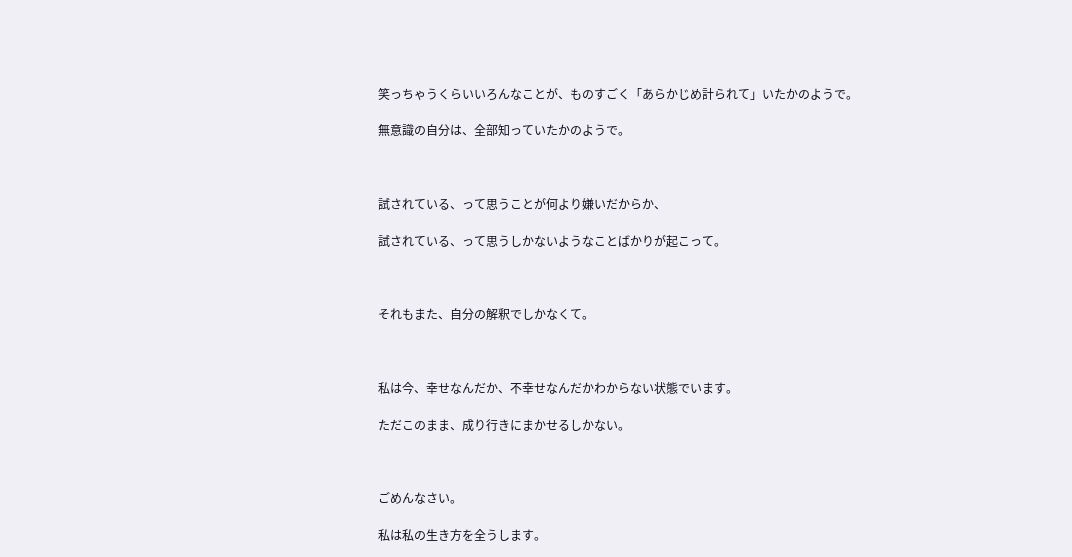笑っちゃうくらいいろんなことが、ものすごく「あらかじめ計られて」いたかのようで。

無意識の自分は、全部知っていたかのようで。



試されている、って思うことが何より嫌いだからか、

試されている、って思うしかないようなことばかりが起こって。



それもまた、自分の解釈でしかなくて。



私は今、幸せなんだか、不幸せなんだかわからない状態でいます。

ただこのまま、成り行きにまかせるしかない。



ごめんなさい。

私は私の生き方を全うします。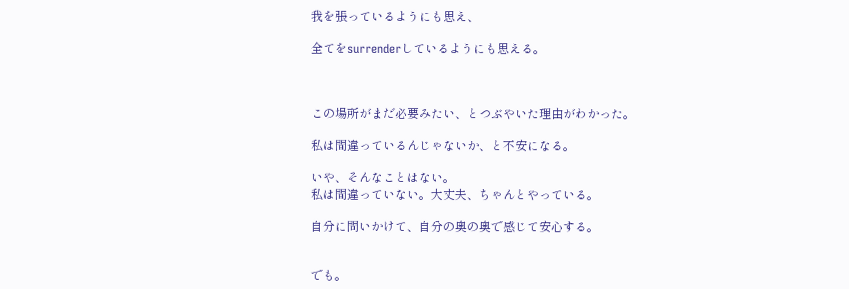我を張っているようにも思え、

全てをsurrenderしているようにも思える。



この場所がまだ必要みたい、とつぶやいた理由がわかった。

私は間違っているんじゃないか、と不安になる。

いや、そんなことはない。
私は間違っていない。大丈夫、ちゃんとやっている。

自分に問いかけて、自分の奥の奥で感じて安心する。


でも。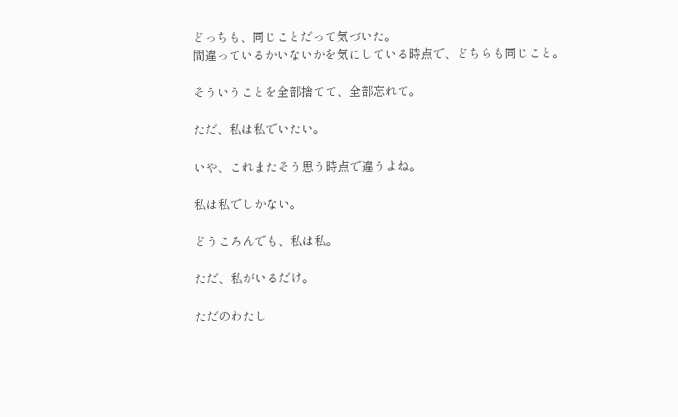どっちも、同じことだって気づいた。
間違っているかいないかを気にしている時点で、どちらも同じこと。

そういうことを全部捨てて、全部忘れて。

ただ、私は私でいたい。

いや、これまたそう思う時点で違うよね。

私は私でしかない。

どうころんでも、私は私。

ただ、私がいるだけ。

ただのわたし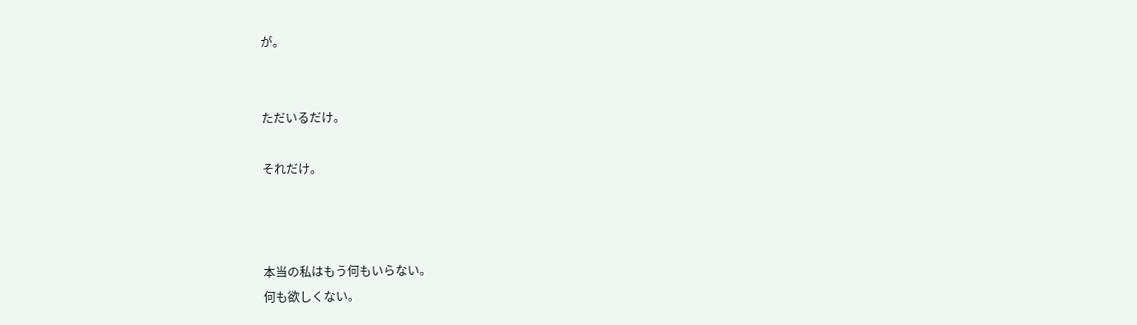が。


ただいるだけ。

それだけ。



本当の私はもう何もいらない。
何も欲しくない。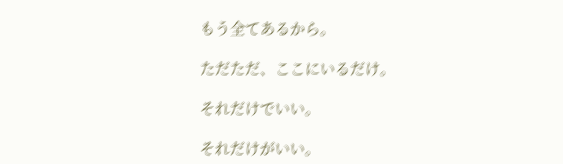もう全てあるから。

ただただ、ここにいるだけ。

それだけでいい。

それだけがいい。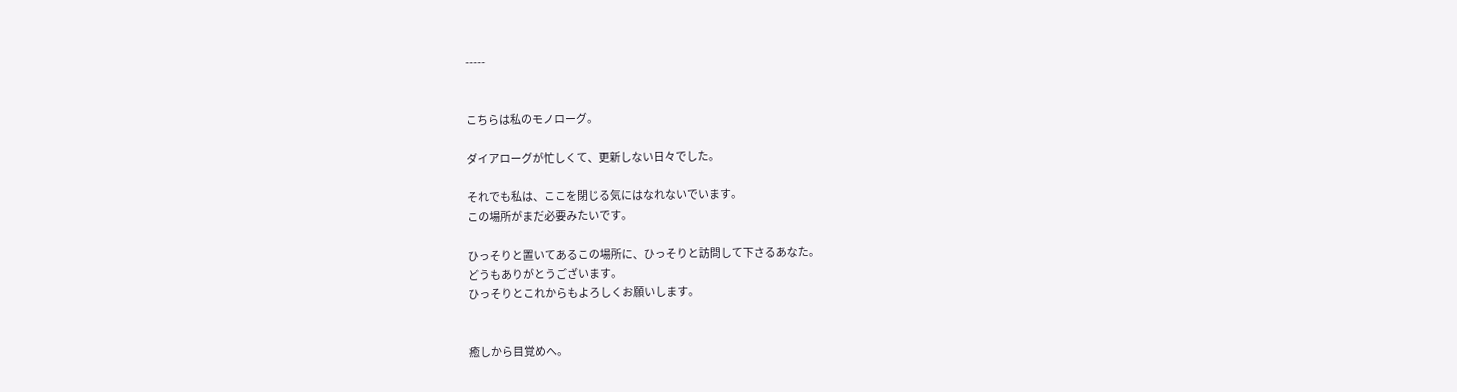-----


こちらは私のモノローグ。

ダイアローグが忙しくて、更新しない日々でした。

それでも私は、ここを閉じる気にはなれないでいます。
この場所がまだ必要みたいです。

ひっそりと置いてあるこの場所に、ひっそりと訪問して下さるあなた。
どうもありがとうございます。
ひっそりとこれからもよろしくお願いします。


癒しから目覚めへ。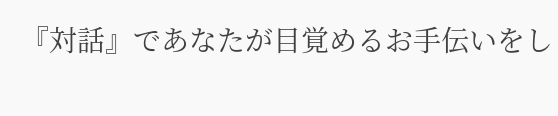『対話』であなたが目覚めるお手伝いをし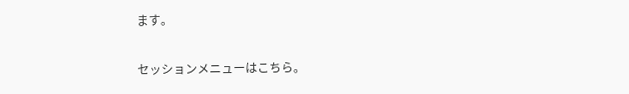ます。

セッションメニューはこちら。